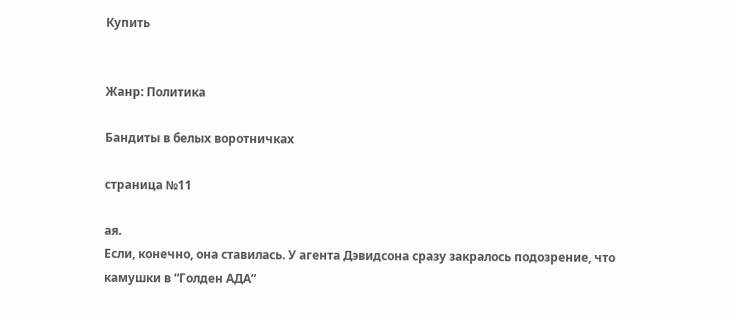Купить


Жанр: Политика

Бандиты в белых воротничках

страница №11

ая.
Если, конечно, она ставилась. У агента Дэвидсона сразу закралось подозрение, что
камушки в “Голден АДА”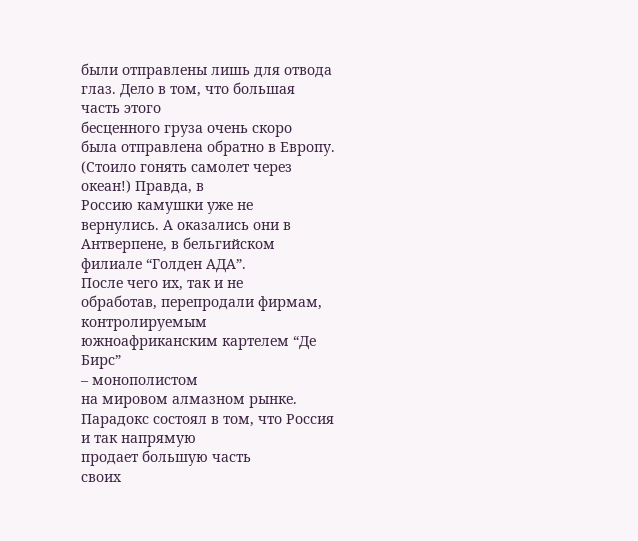были отправлены лишь для отвода глаз. Дело в том, что большая часть этого
бесценного груза очень скоро
была отправлена обратно в Европу. (Стоило гонять самолет через океан!) Правда, в
Россию камушки уже не
вернулись. А оказались они в Антверпене, в бельгийском филиале “Голден АДА”.
После чего их, так и не
обработав, перепродали фирмам, контролируемым южноафриканским картелем “Де Бирс”
– монополистом
на мировом алмазном рынке. Парадокс состоял в том, что Россия и так напрямую
продает большую часть
своих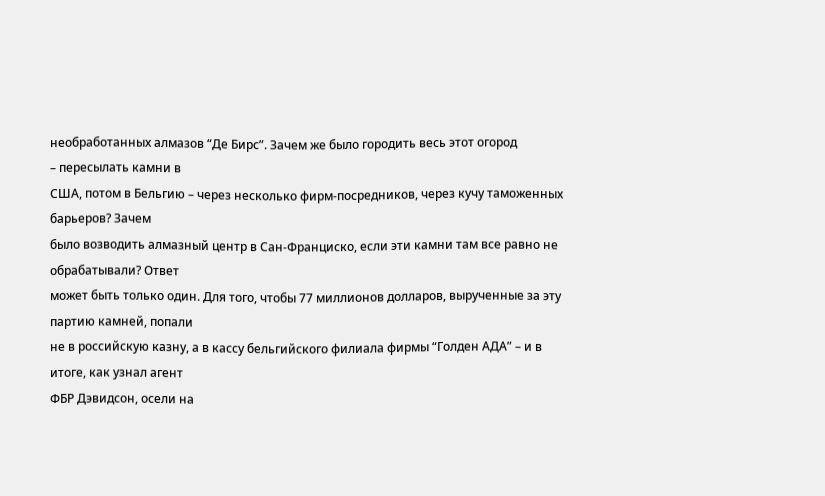необработанных алмазов “Де Бирс”. Зачем же было городить весь этот огород
– пересылать камни в
США, потом в Бельгию – через несколько фирм-посредников, через кучу таможенных
барьеров? Зачем
было возводить алмазный центр в Сан-Франциско, если эти камни там все равно не
обрабатывали? Ответ
может быть только один. Для того, чтобы 77 миллионов долларов, вырученные за эту
партию камней, попали
не в российскую казну, а в кассу бельгийского филиала фирмы “Голден АДА” – и в
итоге, как узнал агент
ФБР Дэвидсон, осели на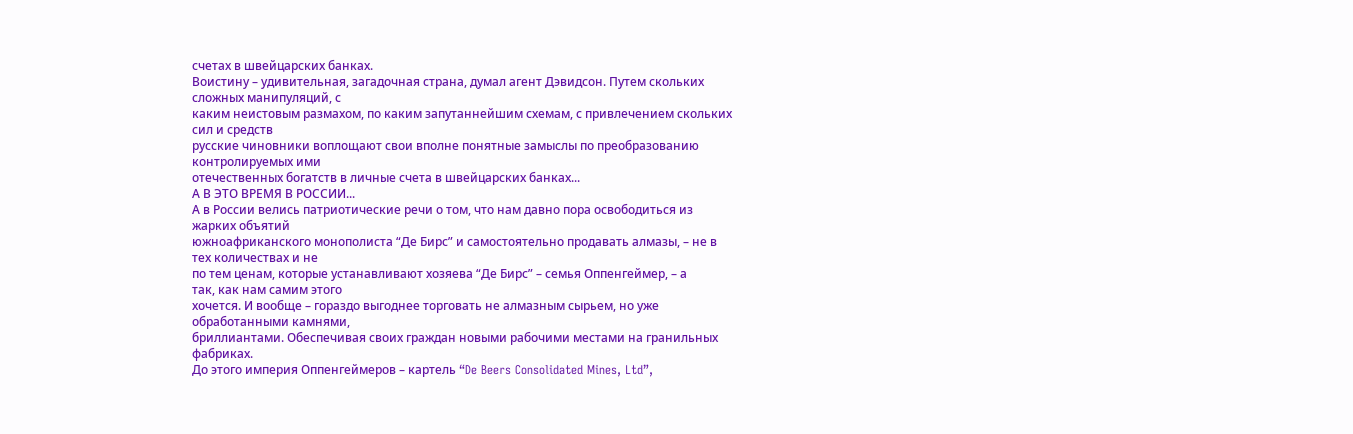счетах в швейцарских банках.
Воистину – удивительная, загадочная страна, думал агент Дэвидсон. Путем скольких
сложных манипуляций, с
каким неистовым размахом, по каким запутаннейшим схемам, с привлечением скольких
сил и средств
русские чиновники воплощают свои вполне понятные замыслы по преобразованию
контролируемых ими
отечественных богатств в личные счета в швейцарских банках...
А В ЭТО ВРЕМЯ В РОССИИ...
А в России велись патриотические речи о том, что нам давно пора освободиться из
жарких объятий
южноафриканского монополиста “Де Бирс” и самостоятельно продавать алмазы, – не в
тех количествах и не
по тем ценам, которые устанавливают хозяева “Де Бирс” – семья Оппенгеймер, – а
так, как нам самим этого
хочется. И вообще – гораздо выгоднее торговать не алмазным сырьем, но уже
обработанными камнями,
бриллиантами. Обеспечивая своих граждан новыми рабочими местами на гранильных
фабриках.
До этого империя Оппенгеймеров – картель “De Beers Consolidated Mines, Ltd”,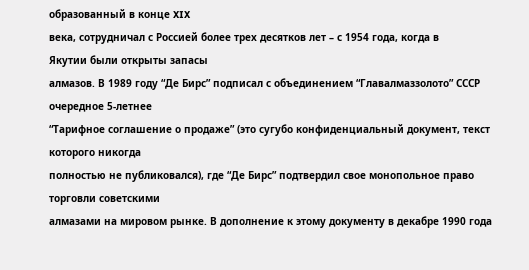образованный в конце XIX
века, сотрудничал с Россией более трех десятков лет – с 1954 года, когда в
Якутии были открыты запасы
алмазов. В 1989 году “Де Бирс” подписал с объединением “Главалмаззолото” СССР
очередное 5-летнее
“Тарифное соглашение о продаже” (это сугубо конфиденциальный документ, текст
которого никогда
полностью не публиковался), где “Де Бирс” подтвердил свое монопольное право
торговли советскими
алмазами на мировом рынке. В дополнение к этому документу в декабре 1990 года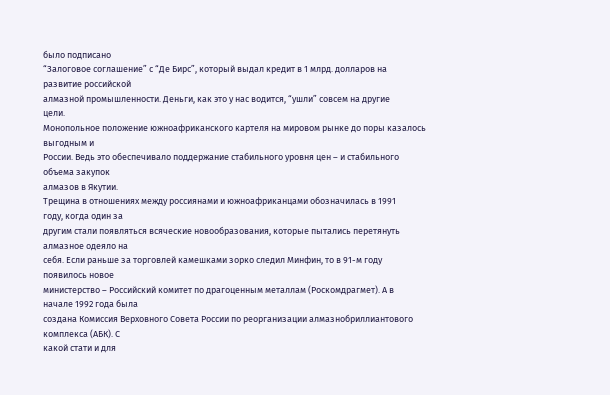было подписано
“Залоговое соглашение” с “Де Бирс”, который выдал кредит в 1 млрд. долларов на
развитие российской
алмазной промышленности. Деньги, как это у нас водится, “ушли” совсем на другие
цели.
Монопольное положение южноафриканского картеля на мировом рынке до поры казалось
выгодным и
России. Ведь это обеспечивало поддержание стабильного уровня цен – и стабильного
объема закупок
алмазов в Якутии.
Трещина в отношениях между россиянами и южноафриканцами обозначилась в 1991
году, когда один за
другим стали появляться всяческие новообразования, которые пытались перетянуть
алмазное одеяло на
себя. Если раньше за торговлей камешками зорко следил Минфин, то в 91-м году
появилось новое
министерство – Российский комитет по драгоценным металлам (Роскомдрагмет). А в
начале 1992 года была
создана Комиссия Верховного Совета России по реорганизации алмазнобриллиантового
комплекса (АБК). С
какой стати и для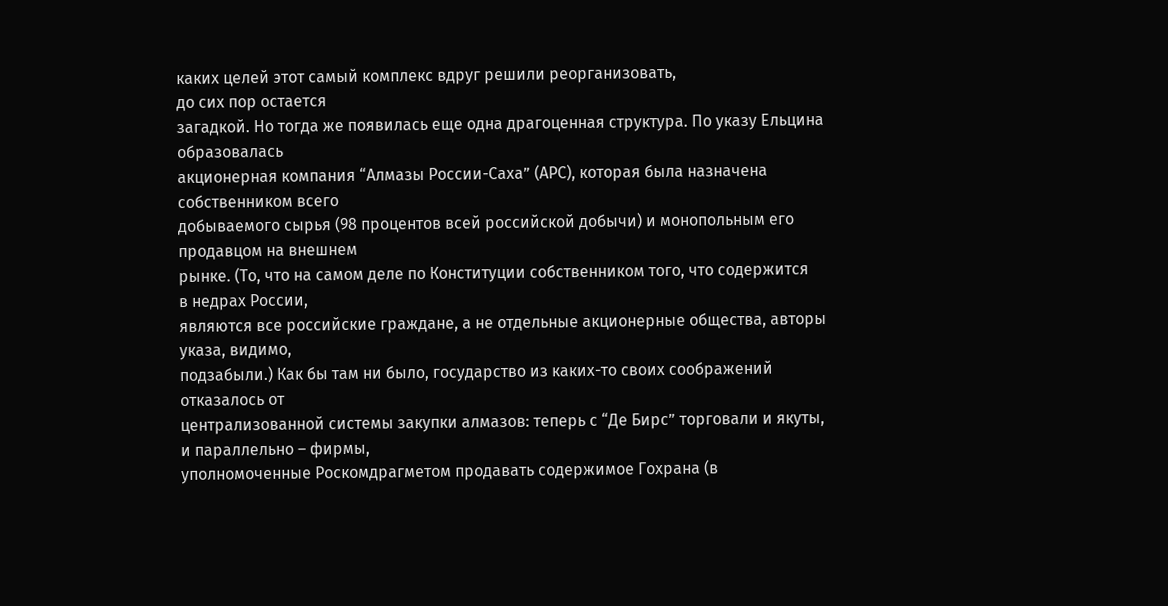каких целей этот самый комплекс вдруг решили реорганизовать,
до сих пор остается
загадкой. Но тогда же появилась еще одна драгоценная структура. По указу Ельцина
образовалась
акционерная компания “Алмазы России-Саха” (АРС), которая была назначена
собственником всего
добываемого сырья (98 процентов всей российской добычи) и монопольным его
продавцом на внешнем
рынке. (То, что на самом деле по Конституции собственником того, что содержится
в недрах России,
являются все российские граждане, а не отдельные акционерные общества, авторы
указа, видимо,
подзабыли.) Как бы там ни было, государство из каких-то своих соображений
отказалось от
централизованной системы закупки алмазов: теперь с “Де Бирс” торговали и якуты,
и параллельно – фирмы,
уполномоченные Роскомдрагметом продавать содержимое Гохрана (в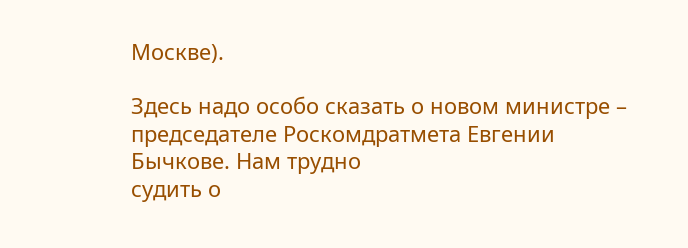Москве).

Здесь надо особо сказать о новом министре – председателе Роскомдратмета Евгении
Бычкове. Нам трудно
судить о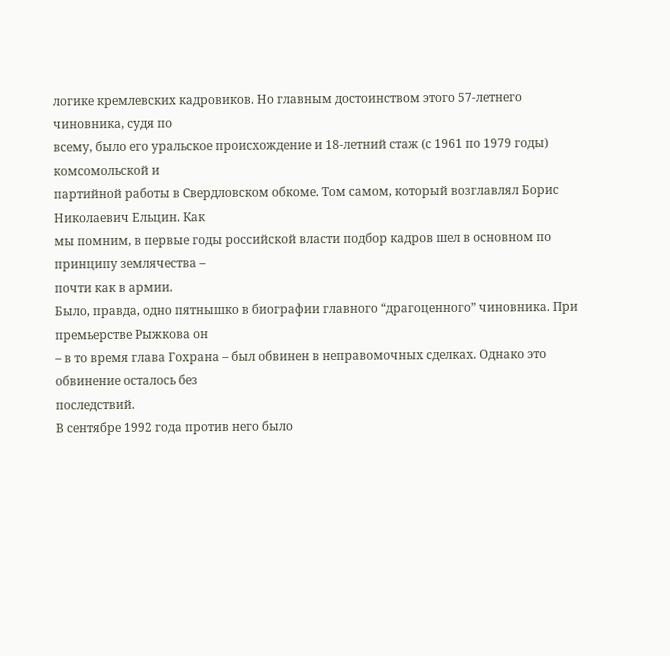логике кремлевских кадровиков. Но главным достоинством этого 57-летнего
чиновника, судя по
всему, было его уральское происхождение и 18-летний стаж (с 1961 по 1979 годы)
комсомольской и
партийной работы в Свердловском обкоме. Том самом, который возглавлял Борис
Николаевич Ельцин. Как
мы помним, в первые годы российской власти подбор кадров шел в основном по
принципу землячества –
почти как в армии.
Было, правда, одно пятнышко в биографии главного “драгоценного” чиновника. При
премьерстве Рыжкова он
– в то время глава Гохрана – был обвинен в неправомочных сделках. Однако это
обвинение осталось без
последствий.
В сентябре 1992 года против него было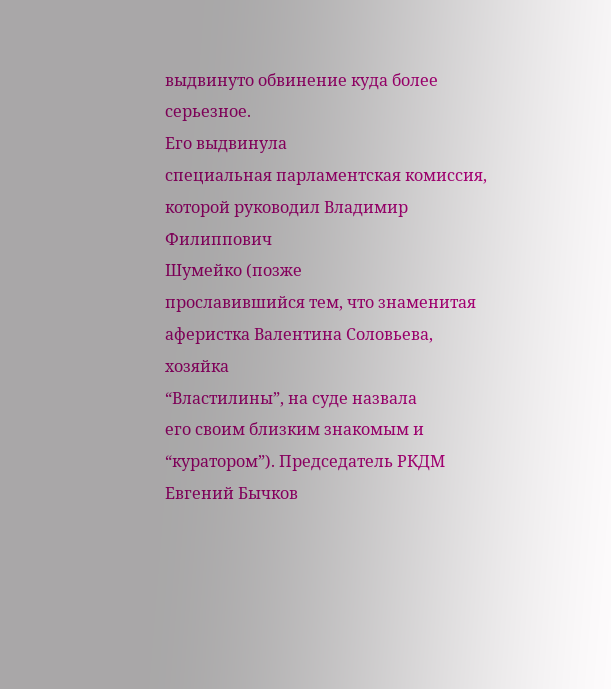выдвинуто обвинение куда более серьезное.
Его выдвинула
специальная парламентская комиссия, которой руководил Владимир Филиппович
Шумейко (позже
прославившийся тем, что знаменитая аферистка Валентина Соловьева, хозяйка
“Властилины”, на суде назвала
его своим близким знакомым и “куратором”). Председатель РКДМ Евгений Бычков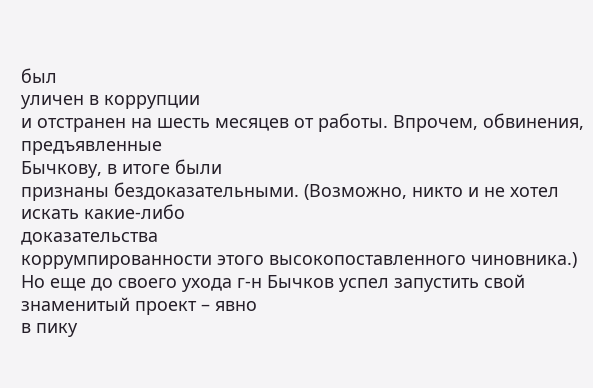был
уличен в коррупции
и отстранен на шесть месяцев от работы. Впрочем, обвинения, предъявленные
Бычкову, в итоге были
признаны бездоказательными. (Возможно, никто и не хотел искать какие-либо
доказательства
коррумпированности этого высокопоставленного чиновника.)
Но еще до своего ухода г-н Бычков успел запустить свой знаменитый проект – явно
в пику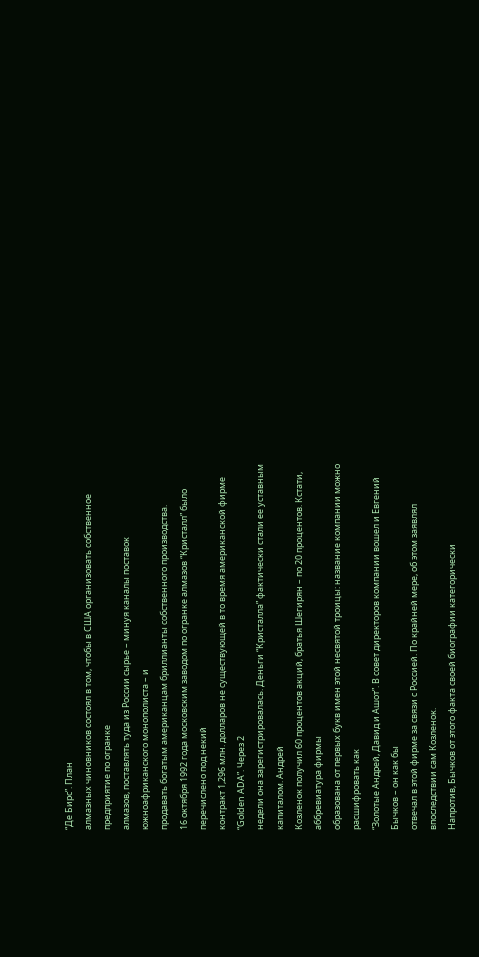“Де Бирс”. План
алмазных чиновников состоял в том, чтобы в США организовать собственное
предприятие по огранке
алмазов, поставлять туда из России сырье – минуя каналы поставок
южноафриканского монополиста – и
продавать богатым американцам бриллианты собственного производства.
16 октября 1992 года московским заводом по огранке алмазов “Кристалл” было
перечислено под некий
контракт 1,296 млн. долларов не существующей в то время американской фирме
“Golden ADA”. Через 2
недели она зарегистрировалась. Деньги “Кристалла” фактически стали ее уставным
капиталом. Андрей
Козленок получил 60 процентов акций, братья Шегирян – по 20 процентов. Кстати,
аббревиатура фирмы
образована от первых букв имен этой несвятой троицы: название компании можно
расшифровать как
“Золотые Андрей, Давид и Ашот”. В совет директоров компании вошел и Евгений
Бычков – он как бы
отвечал в этой фирме за связи с Россией. По крайней мере, об этом заявлял
впоследствии сам Козленок.
Напротив, Бычков от этого факта своей биографии категорически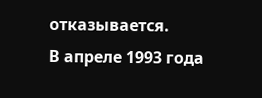отказывается.
В апреле 1993 года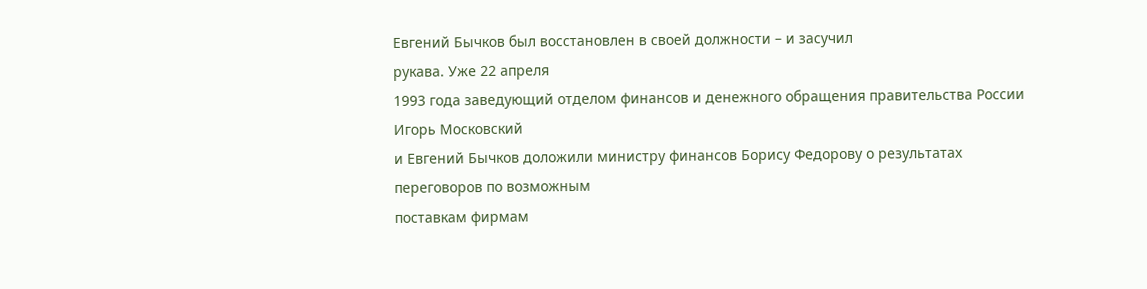Евгений Бычков был восстановлен в своей должности – и засучил
рукава. Уже 22 апреля
1993 года заведующий отделом финансов и денежного обращения правительства России
Игорь Московский
и Евгений Бычков доложили министру финансов Борису Федорову о результатах
переговоров по возможным
поставкам фирмам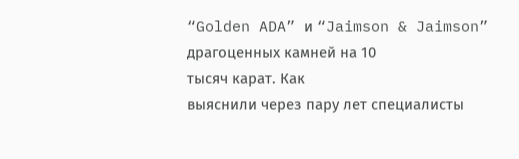“Golden ADA” и “Jaimson & Jaimson” драгоценных камней на 10
тысяч карат. Как
выяснили через пару лет специалисты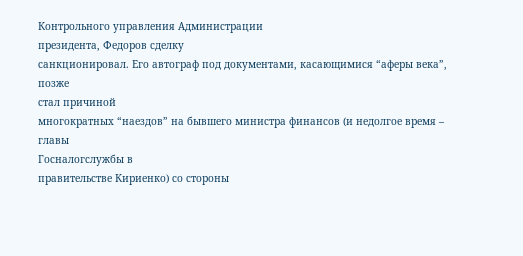Контрольного управления Администрации
президента, Федоров сделку
санкционировал. Его автограф под документами, касающимися “аферы века”, позже
стал причиной
многократных “наездов” на бывшего министра финансов (и недолгое время – главы
Госналогслужбы в
правительстве Кириенко) со стороны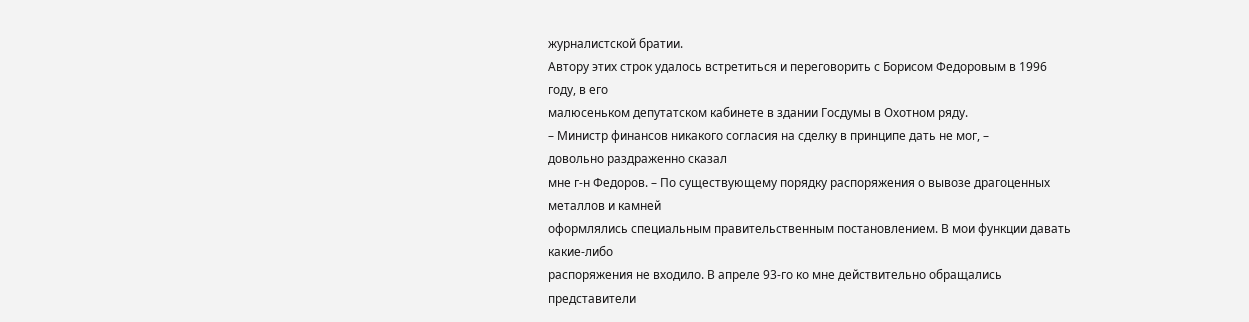журналистской братии.
Автору этих строк удалось встретиться и переговорить с Борисом Федоровым в 1996
году, в его
малюсеньком депутатском кабинете в здании Госдумы в Охотном ряду.
– Министр финансов никакого согласия на сделку в принципе дать не мог, –
довольно раздраженно сказал
мне г-н Федоров. – По существующему порядку распоряжения о вывозе драгоценных
металлов и камней
оформлялись специальным правительственным постановлением. В мои функции давать
какие-либо
распоряжения не входило. В апреле 93-го ко мне действительно обращались
представители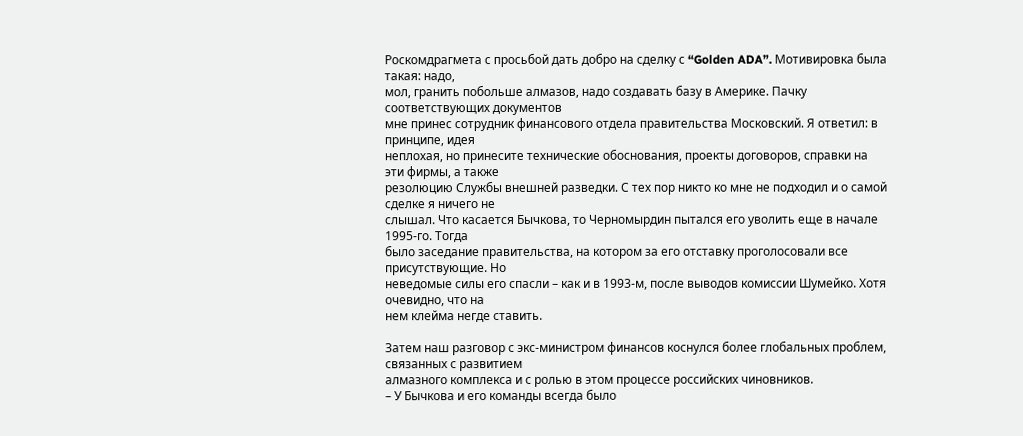Роскомдрагмета с просьбой дать добро на сделку с “Golden ADA”. Мотивировка была
такая: надо,
мол, гранить побольше алмазов, надо создавать базу в Америке. Пачку
соответствующих документов
мне принес сотрудник финансового отдела правительства Московский. Я ответил: в
принципе, идея
неплохая, но принесите технические обоснования, проекты договоров, справки на
эти фирмы, а также
резолюцию Службы внешней разведки. С тех пор никто ко мне не подходил и о самой
сделке я ничего не
слышал. Что касается Бычкова, то Черномырдин пытался его уволить еще в начале
1995-го. Тогда
было заседание правительства, на котором за его отставку проголосовали все
присутствующие. Но
неведомые силы его спасли – как и в 1993-м, после выводов комиссии Шумейко. Хотя
очевидно, что на
нем клейма негде ставить.

Затем наш разговор с экс-министром финансов коснулся более глобальных проблем,
связанных с развитием
алмазного комплекса и с ролью в этом процессе российских чиновников.
– У Бычкова и его команды всегда было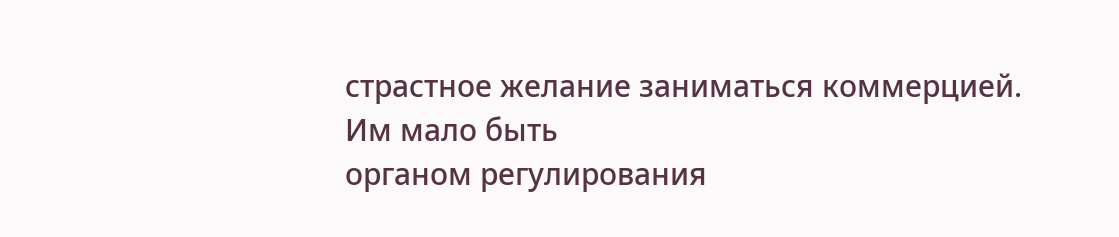страстное желание заниматься коммерцией.
Им мало быть
органом регулирования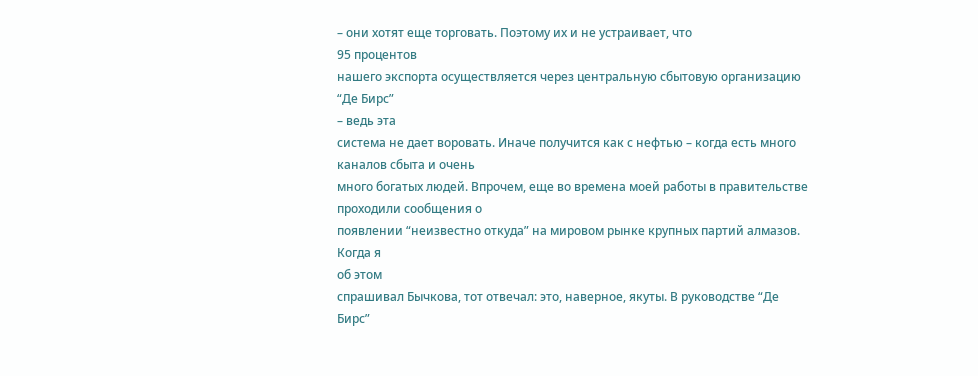– они хотят еще торговать. Поэтому их и не устраивает, что
95 процентов
нашего экспорта осуществляется через центральную сбытовую организацию “Де Бирс”
– ведь эта
система не дает воровать. Иначе получится как с нефтью – когда есть много
каналов сбыта и очень
много богатых людей. Впрочем, еще во времена моей работы в правительстве
проходили сообщения о
появлении “неизвестно откуда” на мировом рынке крупных партий алмазов. Когда я
об этом
спрашивал Бычкова, тот отвечал: это, наверное, якуты. В руководстве “Де Бирс”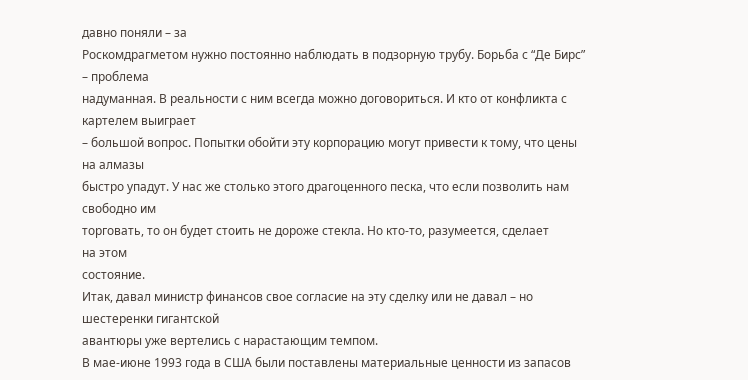давно поняли – за
Роскомдрагметом нужно постоянно наблюдать в подзорную трубу. Борьба с “Де Бирс”
– проблема
надуманная. В реальности с ним всегда можно договориться. И кто от конфликта с
картелем выиграет
– большой вопрос. Попытки обойти эту корпорацию могут привести к тому, что цены
на алмазы
быстро упадут. У нас же столько этого драгоценного песка, что если позволить нам
свободно им
торговать, то он будет стоить не дороже стекла. Но кто-то, разумеется, сделает
на этом
состояние.
Итак, давал министр финансов свое согласие на эту сделку или не давал – но
шестеренки гигантской
авантюры уже вертелись с нарастающим темпом.
В мае-июне 1993 года в США были поставлены материальные ценности из запасов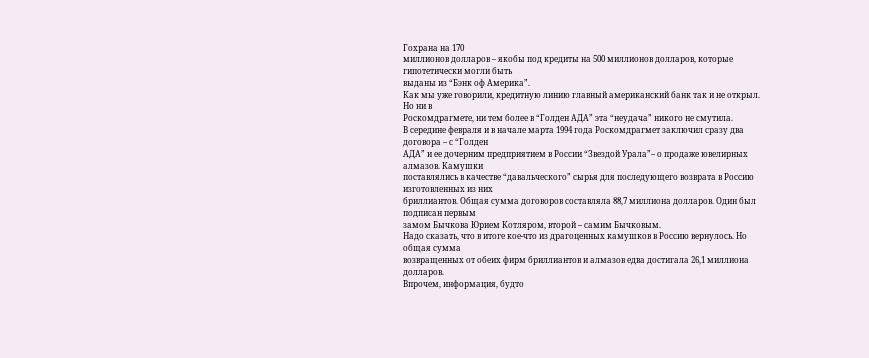Гохрана на 170
миллионов долларов – якобы под кредиты на 500 миллионов долларов, которые
гипотетически могли быть
выданы из “Бэнк оф Америка”.
Как мы уже говорили, кредитную линию главный американский банк так и не открыл.
Но ни в
Роскомдрагмете, ни тем более в “Голден АДА” эта “неудача” никого не смутила.
В середине февраля и в начале марта 1994 года Роскомдрагмет заключил сразу два
договора – с “Голден
АДА” и ее дочерним предприятием в России “Звездой Урала”– о продаже ювелирных
алмазов. Камушки
поставлялись в качестве “давальческого” сырья для последующего возврата в Россию
изготовленных из них
бриллиантов. Общая сумма договоров составляла 88,7 миллиона долларов. Один был
подписан первым
замом Бычкова Юрием Котляром, второй – самим Бычковым.
Надо сказать, что в итоге кое-что из драгоценных камушков в Россию вернулось. Но
общая сумма
возвращенных от обеих фирм бриллиантов и алмазов едва достигала 26,1 миллиона
долларов.
Впрочем, информация, будто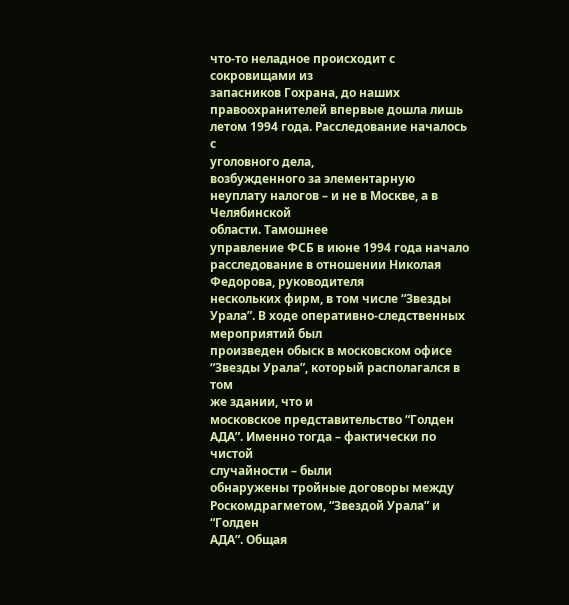что-то неладное происходит с сокровищами из
запасников Гохрана, до наших
правоохранителей впервые дошла лишь летом 1994 года. Расследование началось с
уголовного дела,
возбужденного за элементарную неуплату налогов – и не в Москве, а в Челябинской
области. Тамошнее
управление ФСБ в июне 1994 года начало расследование в отношении Николая
Федорова, руководителя
нескольких фирм, в том числе “Звезды Урала”. В ходе оперативно-следственных
мероприятий был
произведен обыск в московском офисе “Звезды Урала”, который располагался в том
же здании, что и
московское представительство “Голден АДА”. Именно тогда – фактически по чистой
случайности – были
обнаружены тройные договоры между Роскомдрагметом, “Звездой Урала” и “Голден
АДА”. Общая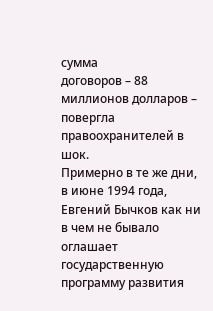сумма
договоров – 88 миллионов долларов – повергла правоохранителей в шок.
Примерно в те же дни, в июне 1994 года, Евгений Бычков как ни в чем не бывало
оглашает государственную
программу развития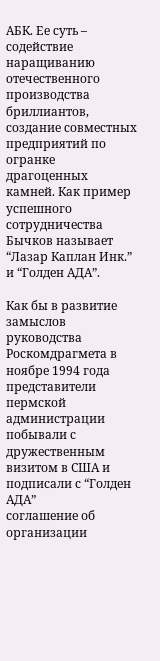АБК. Ее суть – содействие наращиванию отечественного
производства бриллиантов,
создание совместных предприятий по огранке драгоценных камней. Как пример
успешного сотрудничества
Бычков называет “Лазар Каплан Инк.” и “Голден АДА”.

Как бы в развитие замыслов руководства Роскомдрагмета в ноябре 1994 года
представители пермской
администрации побывали с дружественным визитом в США и подписали с “Голден АДА”
соглашение об
организации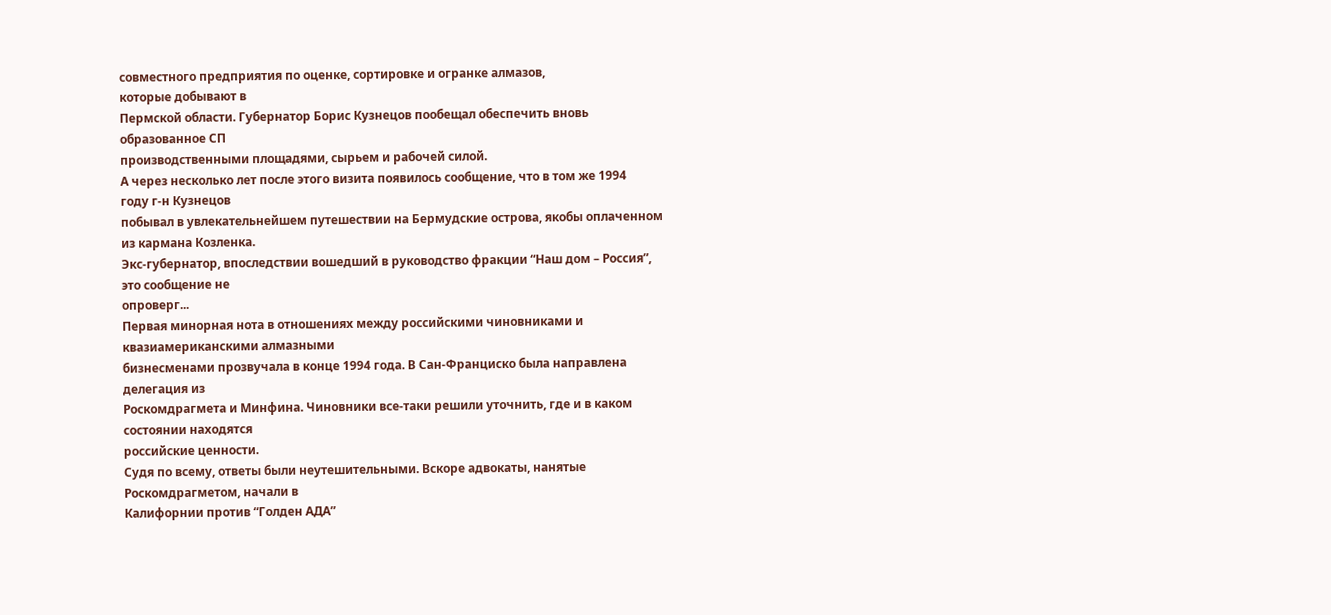совместного предприятия по оценке, сортировке и огранке алмазов,
которые добывают в
Пермской области. Губернатор Борис Кузнецов пообещал обеспечить вновь
образованное СП
производственными площадями, сырьем и рабочей силой.
А через несколько лет после этого визита появилось сообщение, что в том же 1994
году г-н Кузнецов
побывал в увлекательнейшем путешествии на Бермудские острова, якобы оплаченном
из кармана Козленка.
Экс-губернатор, впоследствии вошедший в руководство фракции “Наш дом – Россия”,
это сообщение не
опроверг...
Первая минорная нота в отношениях между российскими чиновниками и
квазиамериканскими алмазными
бизнесменами прозвучала в конце 1994 года. В Сан-Франциско была направлена
делегация из
Роскомдрагмета и Минфина. Чиновники все-таки решили уточнить, где и в каком
состоянии находятся
российские ценности.
Судя по всему, ответы были неутешительными. Вскоре адвокаты, нанятые
Роскомдрагметом, начали в
Калифорнии против “Голден АДА”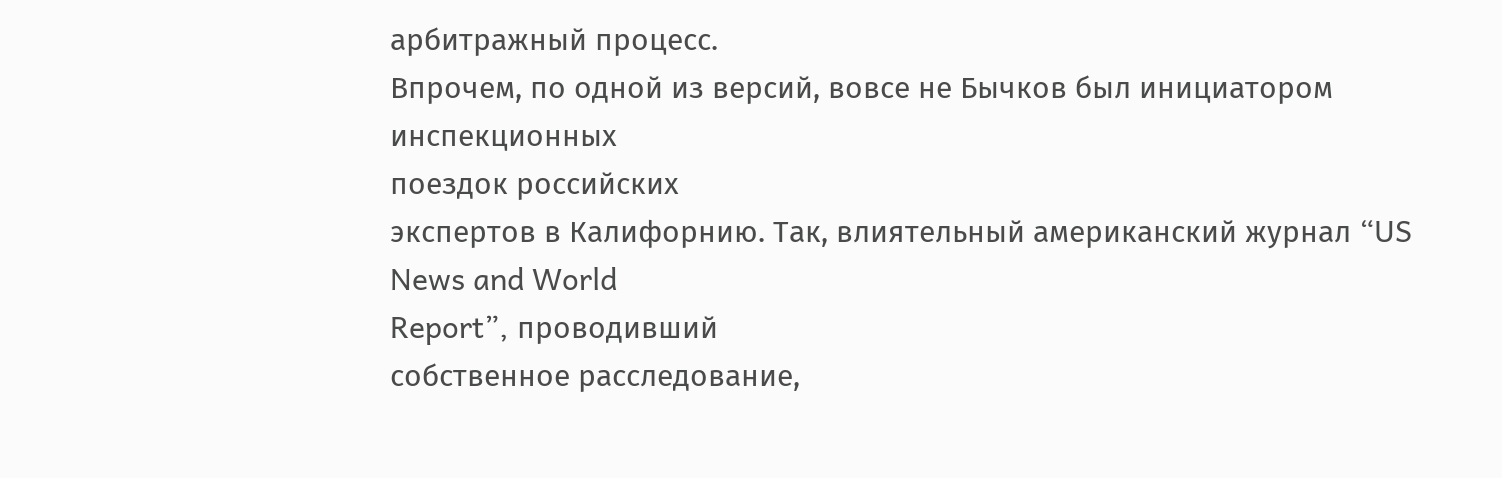арбитражный процесс.
Впрочем, по одной из версий, вовсе не Бычков был инициатором инспекционных
поездок российских
экспертов в Калифорнию. Так, влиятельный американский журнал “US News and World
Report”, проводивший
собственное расследование,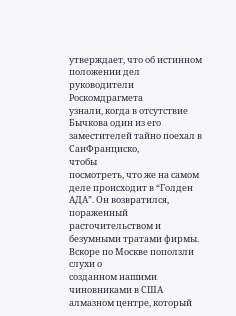утверждает, что об истинном положении дел
руководители Роскомдрагмета
узнали, когда в отсутствие Бычкова один из его заместителей тайно поехал в СанФранциско,
чтобы
посмотреть, что же на самом деле происходит в “Голден АДА”. Он возвратился,
пораженный
расточительством и безумными тратами фирмы. Вскоре по Москве поползли слухи о
созданном нашими
чиновниками в США алмазном центре, который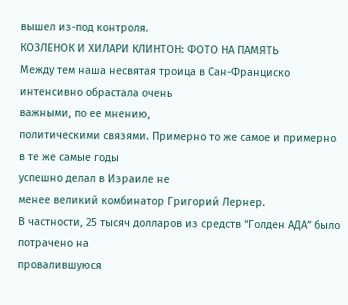вышел из-под контроля.
КОЗЛЕНОК И ХИЛАРИ КЛИНТОН: ФОТО НА ПАМЯТЬ
Между тем наша несвятая троица в Сан-Франциско интенсивно обрастала очень
важными, по ее мнению,
политическими связями. Примерно то же самое и примерно в те же самые годы
успешно делал в Израиле не
менее великий комбинатор Григорий Лернер.
В частности, 25 тысяч долларов из средств “Голден АДА” было потрачено на
провалившуюся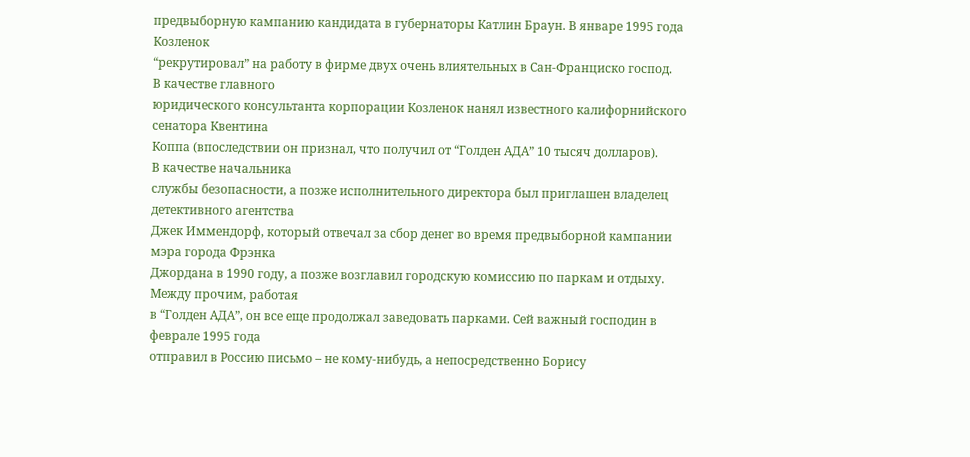предвыборную кампанию кандидата в губернаторы Катлин Браун. В январе 1995 года
Козленок
“рекрутировал” на работу в фирме двух очень влиятельных в Сан-Франциско господ.
В качестве главного
юридического консультанта корпорации Козленок нанял известного калифорнийского
сенатора Квентина
Коппа (впоследствии он признал, что получил от “Голден АДА” 10 тысяч долларов).
В качестве начальника
службы безопасности, а позже исполнительного директора был приглашен владелец
детективного агентства
Джек Иммендорф, который отвечал за сбор денег во время предвыборной кампании
мэра города Фрэнка
Джордана в 1990 году, а позже возглавил городскую комиссию по паркам и отдыху.
Между прочим, работая
в “Голден АДА”, он все еще продолжал заведовать парками. Сей важный господин в
феврале 1995 года
отправил в Россию письмо – не кому-нибудь, а непосредственно Борису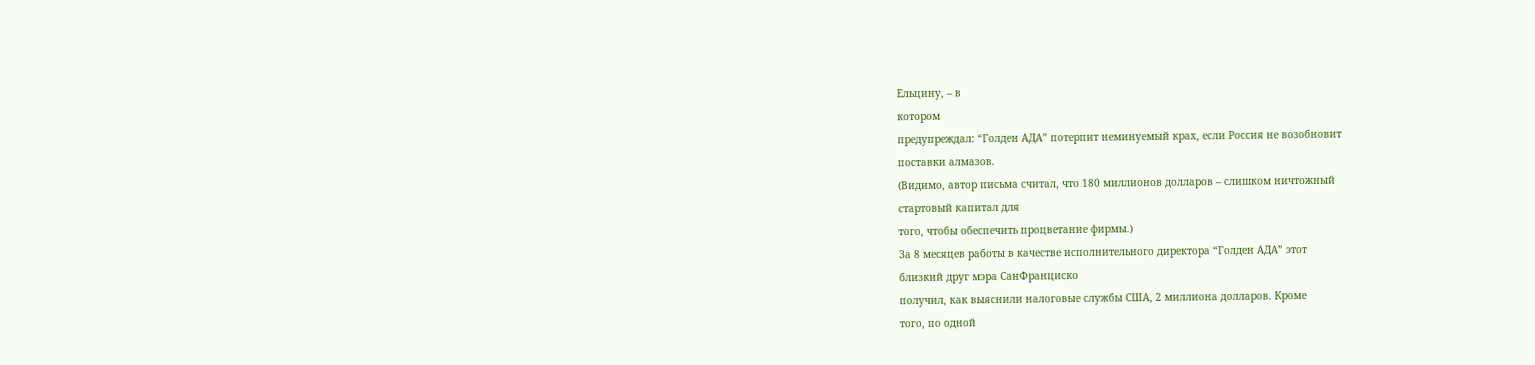Ельцину, – в
котором
предупреждал: “Голден АДА” потерпит неминуемый крах, если Россия не возобновит
поставки алмазов.
(Видимо, автор письма считал, что 180 миллионов долларов – слишком ничтожный
стартовый капитал для
того, чтобы обеспечить процветание фирмы.)
За 8 месяцев работы в качестве исполнительного директора “Голден АДА” этот
близкий друг мэра СанФранциско
получил, как выяснили налоговые службы США, 2 миллиона долларов. Кроме
того, по одной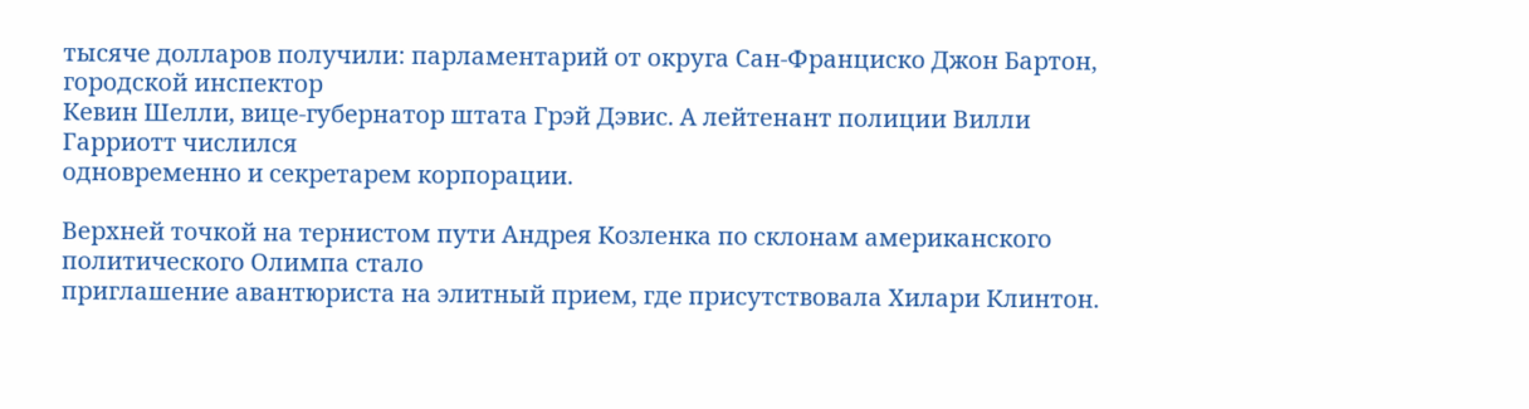тысяче долларов получили: парламентарий от округа Сан-Франциско Джон Бартон,
городской инспектор
Кевин Шелли, вице-губернатор штата Грэй Дэвис. А лейтенант полиции Вилли
Гарриотт числился
одновременно и секретарем корпорации.

Верхней точкой на тернистом пути Андрея Козленка по склонам американского
политического Олимпа стало
приглашение авантюриста на элитный прием, где присутствовала Хилари Клинтон.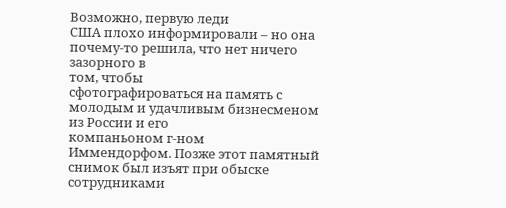Возможно, первую леди
США плохо информировали – но она почему-то решила, что нет ничего зазорного в
том, чтобы
сфотографироваться на память с молодым и удачливым бизнесменом из России и его
компаньоном г-ном
Иммендорфом. Позже этот памятный снимок был изъят при обыске сотрудниками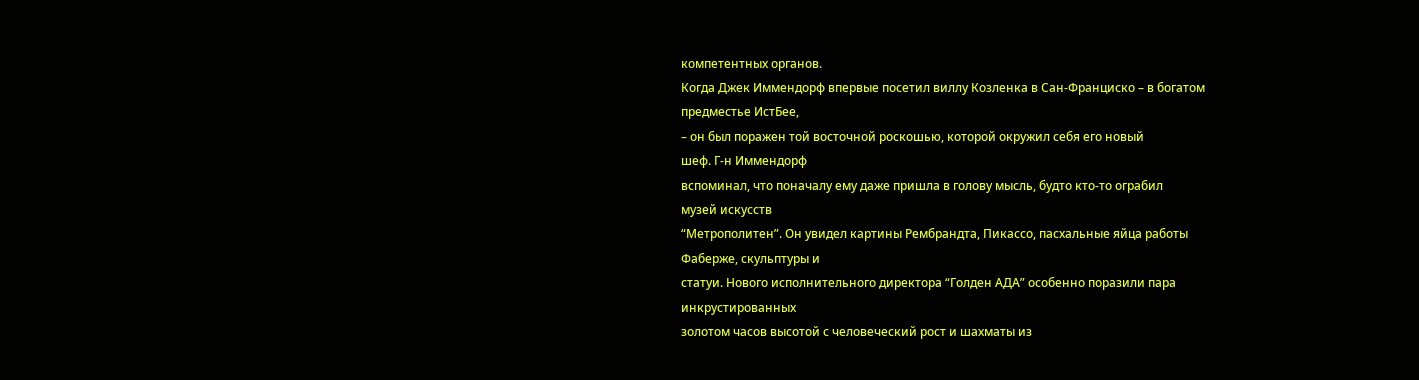компетентных органов.
Когда Джек Иммендорф впервые посетил виллу Козленка в Сан-Франциско – в богатом
предместье ИстБее,
– он был поражен той восточной роскошью, которой окружил себя его новый
шеф. Г-н Иммендорф
вспоминал, что поначалу ему даже пришла в голову мысль, будто кто-то ограбил
музей искусств
“Метрополитен”. Он увидел картины Рембрандта, Пикассо, пасхальные яйца работы
Фаберже, скульптуры и
статуи. Нового исполнительного директора “Голден АДА” особенно поразили пара
инкрустированных
золотом часов высотой с человеческий рост и шахматы из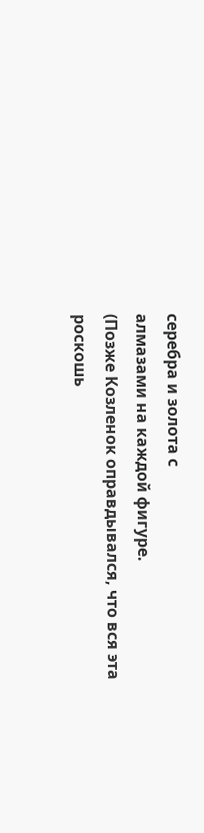серебра и золота с
алмазами на каждой фигуре.
(Позже Козленок оправдывался, что вся эта роскошь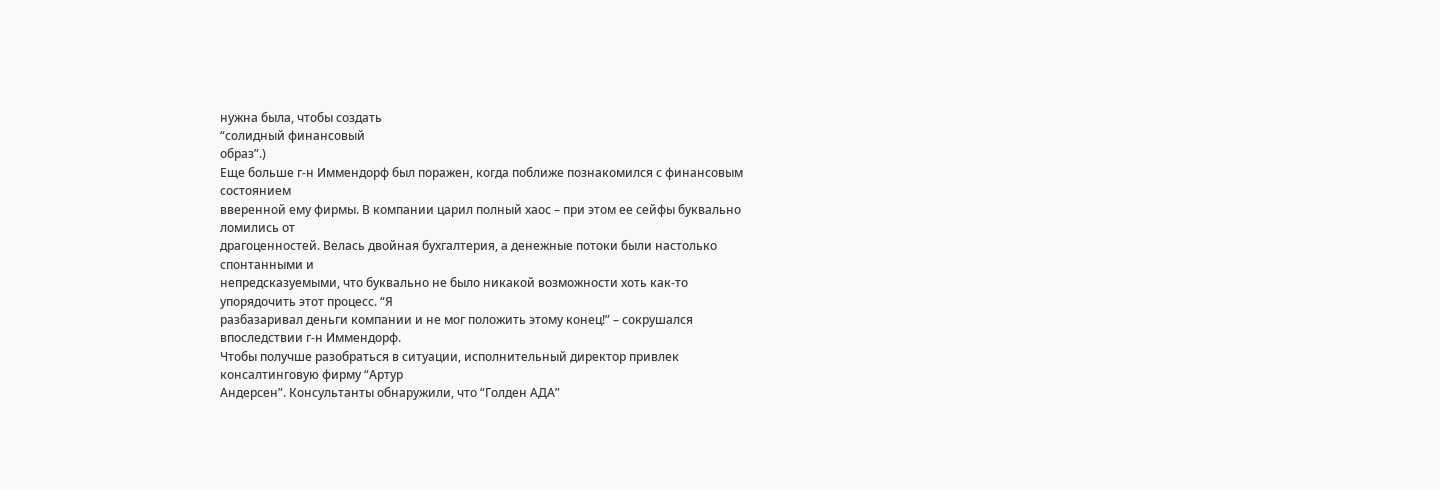нужна была, чтобы создать
“солидный финансовый
образ”.)
Еще больше г-н Иммендорф был поражен, когда поближе познакомился с финансовым
состоянием
вверенной ему фирмы. В компании царил полный хаос – при этом ее сейфы буквально
ломились от
драгоценностей. Велась двойная бухгалтерия, а денежные потоки были настолько
спонтанными и
непредсказуемыми, что буквально не было никакой возможности хоть как-то
упорядочить этот процесс. “Я
разбазаривал деньги компании и не мог положить этому конец!” – сокрушался
впоследствии г-н Иммендорф.
Чтобы получше разобраться в ситуации, исполнительный директор привлек
консалтинговую фирму “Артур
Андерсен”. Консультанты обнаружили, что “Голден АДА”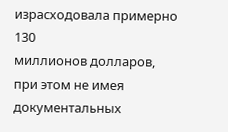израсходовала примерно 130
миллионов долларов,
при этом не имея документальных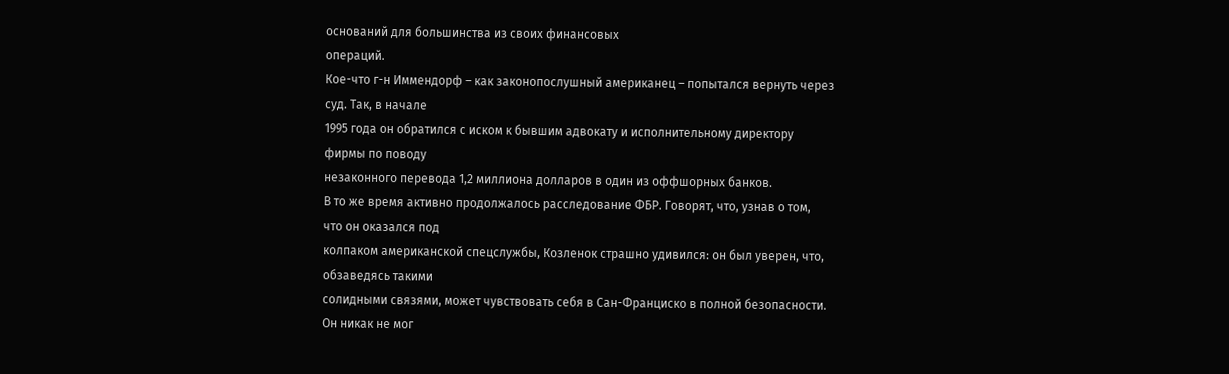оснований для большинства из своих финансовых
операций.
Кое-что г-н Иммендорф – как законопослушный американец – попытался вернуть через
суд. Так, в начале
1995 года он обратился с иском к бывшим адвокату и исполнительному директору
фирмы по поводу
незаконного перевода 1,2 миллиона долларов в один из оффшорных банков.
В то же время активно продолжалось расследование ФБР. Говорят, что, узнав о том,
что он оказался под
колпаком американской спецслужбы, Козленок страшно удивился: он был уверен, что,
обзаведясь такими
солидными связями, может чувствовать себя в Сан-Франциско в полной безопасности.
Он никак не мог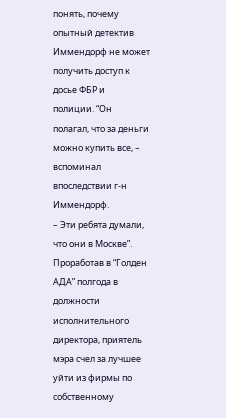понять, почему опытный детектив Иммендорф не может получить доступ к досье ФБР и
полиции. “Он
полагал, что за деньги можно купить все, – вспоминал впоследствии г-н Иммендорф.
– Эти ребята думали,
что они в Москве”. Проработав в “Голден АДА” полгода в должности исполнительного
директора, приятель
мэра счел за лучшее уйти из фирмы по собственному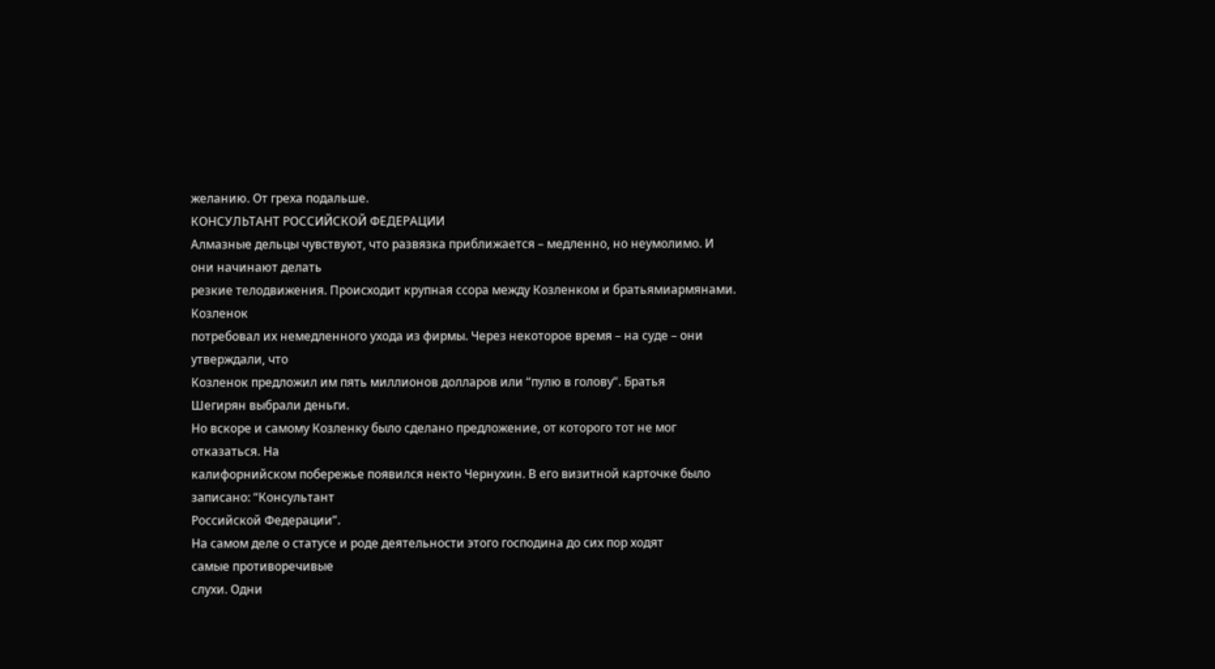желанию. От греха подальше.
КОНСУЛЬТАНТ РОССИЙСКОЙ ФЕДЕРАЦИИ
Алмазные дельцы чувствуют, что развязка приближается – медленно, но неумолимо. И
они начинают делать
резкие телодвижения. Происходит крупная ссора между Козленком и братьямиармянами.
Козленок
потребовал их немедленного ухода из фирмы. Через некоторое время – на суде – они
утверждали, что
Козленок предложил им пять миллионов долларов или “пулю в голову”. Братья
Шегирян выбрали деньги.
Но вскоре и самому Козленку было сделано предложение, от которого тот не мог
отказаться. На
калифорнийском побережье появился некто Чернухин. В его визитной карточке было
записано: “Консультант
Российской Федерации”.
На самом деле о статусе и роде деятельности этого господина до сих пор ходят
самые противоречивые
слухи. Одни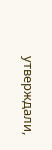утверждали,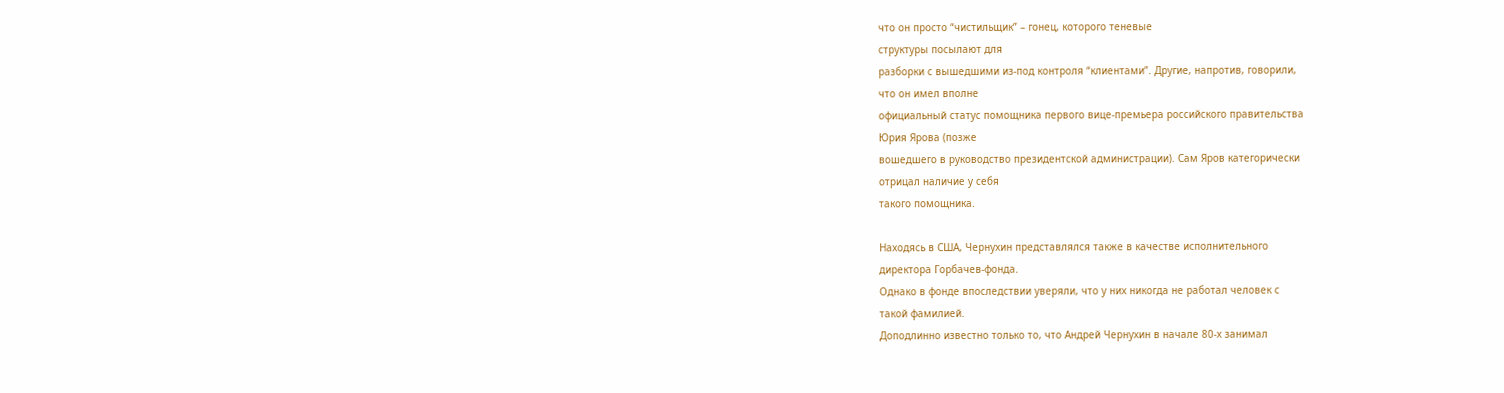что он просто “чистильщик” – гонец, которого теневые
структуры посылают для
разборки с вышедшими из-под контроля “клиентами”. Другие, напротив, говорили,
что он имел вполне
официальный статус помощника первого вице-премьера российского правительства
Юрия Ярова (позже
вошедшего в руководство президентской администрации). Сам Яров категорически
отрицал наличие у себя
такого помощника.

Находясь в США, Чернухин представлялся также в качестве исполнительного
директора Горбачев-фонда.
Однако в фонде впоследствии уверяли, что у них никогда не работал человек с
такой фамилией.
Доподлинно известно только то, что Андрей Чернухин в начале 80-х занимал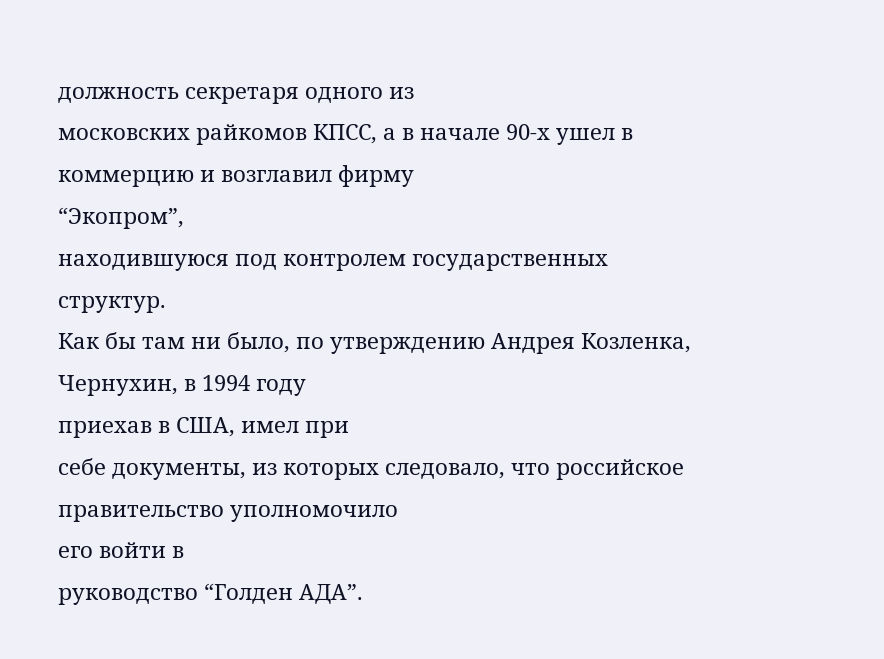должность секретаря одного из
московских райкомов КПСС, а в начале 90-х ушел в коммерцию и возглавил фирму
“Экопром”,
находившуюся под контролем государственных структур.
Как бы там ни было, по утверждению Андрея Козленка, Чернухин, в 1994 году
приехав в США, имел при
себе документы, из которых следовало, что российское правительство уполномочило
его войти в
руководство “Голден АДА”.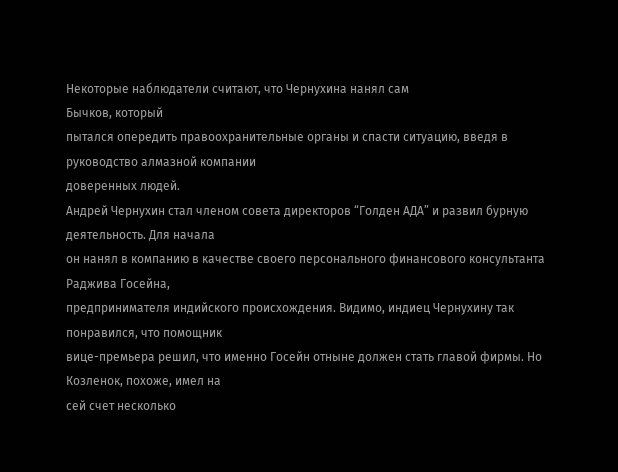Некоторые наблюдатели считают, что Чернухина нанял сам
Бычков, который
пытался опередить правоохранительные органы и спасти ситуацию, введя в
руководство алмазной компании
доверенных людей.
Андрей Чернухин стал членом совета директоров “Голден АДА” и развил бурную
деятельность. Для начала
он нанял в компанию в качестве своего персонального финансового консультанта
Раджива Госейна,
предпринимателя индийского происхождения. Видимо, индиец Чернухину так
понравился, что помощник
вице-премьера решил, что именно Госейн отныне должен стать главой фирмы. Но
Козленок, похоже, имел на
сей счет несколько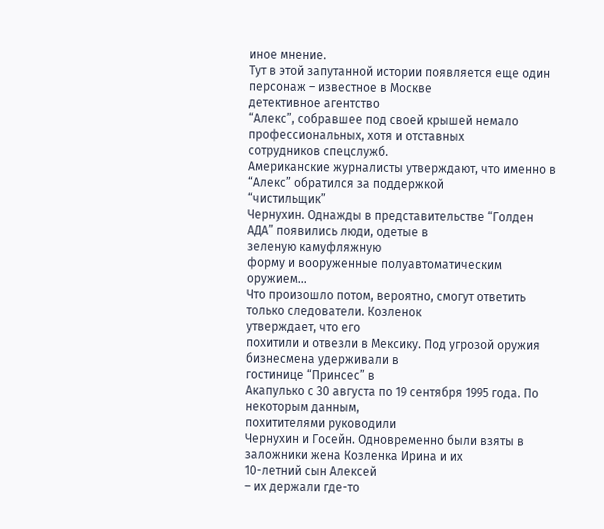иное мнение.
Тут в этой запутанной истории появляется еще один персонаж – известное в Москве
детективное агентство
“Алекс”, собравшее под своей крышей немало профессиональных, хотя и отставных
сотрудников спецслужб.
Американские журналисты утверждают, что именно в “Алекс” обратился за поддержкой
“чистильщик”
Чернухин. Однажды в представительстве “Голден АДА” появились люди, одетые в
зеленую камуфляжную
форму и вооруженные полуавтоматическим оружием...
Что произошло потом, вероятно, смогут ответить только следователи. Козленок
утверждает, что его
похитили и отвезли в Мексику. Под угрозой оружия бизнесмена удерживали в
гостинице “Принсес” в
Акапулько с 30 августа по 19 сентября 1995 года. По некоторым данным,
похитителями руководили
Чернухин и Госейн. Одновременно были взяты в заложники жена Козленка Ирина и их
10-летний сын Алексей
– их держали где-то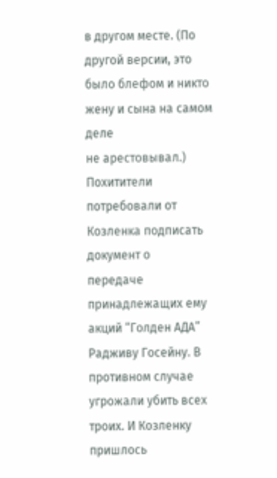в другом месте. (По другой версии, это было блефом и никто
жену и сына на самом деле
не арестовывал.) Похитители потребовали от Козленка подписать документ о
передаче принадлежащих ему
акций “Голден АДА” Радживу Госейну. В противном случае угрожали убить всех
троих. И Козленку
пришлось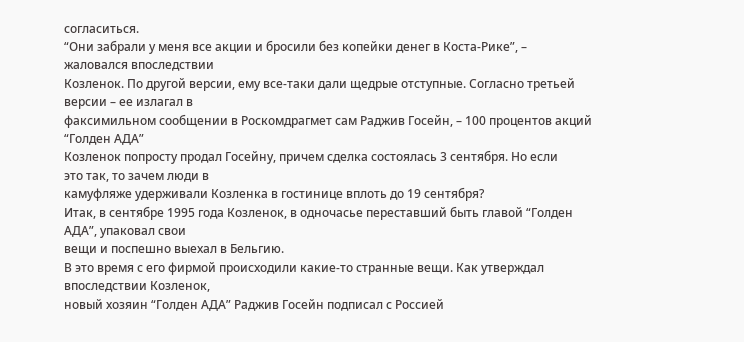согласиться.
“Они забрали у меня все акции и бросили без копейки денег в Коста-Рике”, –
жаловался впоследствии
Козленок. По другой версии, ему все-таки дали щедрые отступные. Согласно третьей
версии – ее излагал в
факсимильном сообщении в Роскомдрагмет сам Раджив Госейн, – 100 процентов акций
“Голден АДА”
Козленок попросту продал Госейну, причем сделка состоялась 3 сентября. Но если
это так, то зачем люди в
камуфляже удерживали Козленка в гостинице вплоть до 19 сентября?
Итак, в сентябре 1995 года Козленок, в одночасье переставший быть главой “Голден
АДА”, упаковал свои
вещи и поспешно выехал в Бельгию.
В это время с его фирмой происходили какие-то странные вещи. Как утверждал
впоследствии Козленок,
новый хозяин “Голден АДА” Раджив Госейн подписал с Россией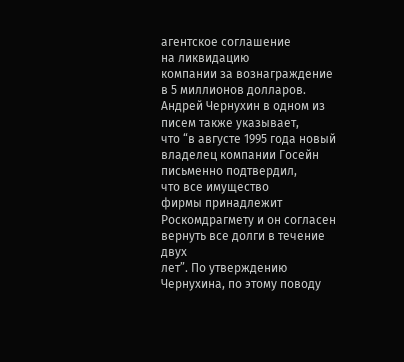агентское соглашение
на ликвидацию
компании за вознаграждение в 5 миллионов долларов. Андрей Чернухин в одном из
писем также указывает,
что “в августе 1995 года новый владелец компании Госейн письменно подтвердил,
что все имущество
фирмы принадлежит Роскомдрагмету и он согласен вернуть все долги в течение двух
лет”. По утверждению
Чернухина, по этому поводу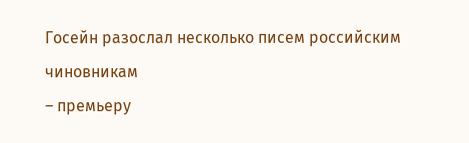Госейн разослал несколько писем российским чиновникам
– премьеру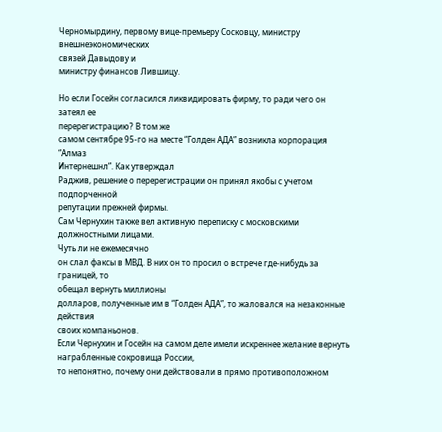Черномырдину, первому вице-премьеру Сосковцу, министру внешнеэкономических
связей Давыдову и
министру финансов Лившицу.

Но если Госейн согласился ликвидировать фирму, то ради чего он затеял ее
перерегистрацию? В том же
самом сентябре 95-го на месте “Голден АДА” возникла корпорация “Алмаз
Интернешнл”. Как утверждал
Раджив, решение о перерегистрации он принял якобы с учетом подпорченной
репутации прежней фирмы.
Сам Чернухин также вел активную переписку с московскими должностными лицами.
Чуть ли не ежемесячно
он слал факсы в МВД. В них он то просил о встрече где-нибудь за границей, то
обещал вернуть миллионы
долларов, полученные им в “Голден АДА”, то жаловался на незаконные действия
своих компаньонов.
Если Чернухин и Госейн на самом деле имели искреннее желание вернуть
награбленные сокровища России,
то непонятно, почему они действовали в прямо противоположном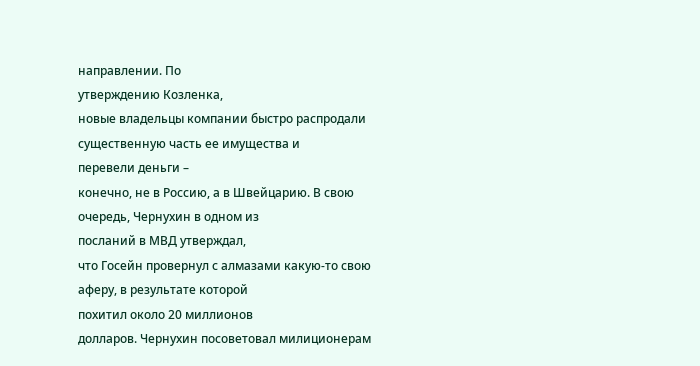направлении. По
утверждению Козленка,
новые владельцы компании быстро распродали существенную часть ее имущества и
перевели деньги –
конечно, не в Россию, а в Швейцарию. В свою очередь, Чернухин в одном из
посланий в МВД утверждал,
что Госейн провернул с алмазами какую-то свою аферу, в результате которой
похитил около 20 миллионов
долларов. Чернухин посоветовал милиционерам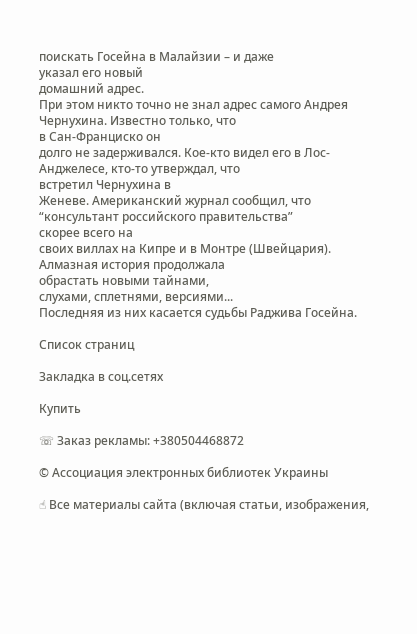поискать Госейна в Малайзии – и даже
указал его новый
домашний адрес.
При этом никто точно не знал адрес самого Андрея Чернухина. Известно только, что
в Сан-Франциско он
долго не задерживался. Кое-кто видел его в Лос-Анджелесе, кто-то утверждал, что
встретил Чернухина в
Женеве. Американский журнал сообщил, что “консультант российского правительства”
скорее всего на
своих виллах на Кипре и в Монтре (Швейцария). Алмазная история продолжала
обрастать новыми тайнами,
слухами, сплетнями, версиями...
Последняя из них касается судьбы Раджива Госейна.

Список страниц

Закладка в соц.сетях

Купить

☏ Заказ рекламы: +380504468872

© Ассоциация электронных библиотек Украины

☝ Все материалы сайта (включая статьи, изображения,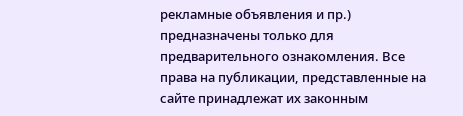рекламные объявления и пр.) предназначены только для предварительного ознакомления. Все права на публикации, представленные на сайте принадлежат их законным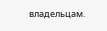владельцам.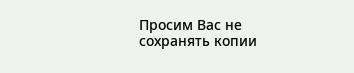Просим Вас не сохранять копии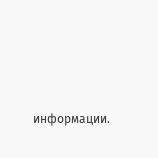информации.